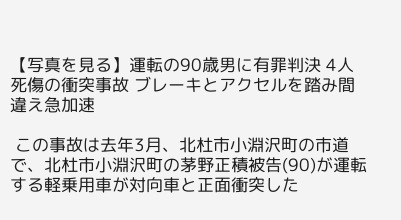【写真を見る】運転の90歳男に有罪判決 4人死傷の衝突事故 ブレーキとアクセルを踏み間違え急加速

 この事故は去年3月、北杜市小淵沢町の市道で、北杜市小淵沢町の茅野正積被告(90)が運転する軽乗用車が対向車と正面衝突した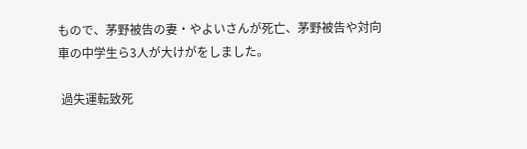もので、茅野被告の妻・やよいさんが死亡、茅野被告や対向車の中学生ら3人が大けがをしました。

 過失運転致死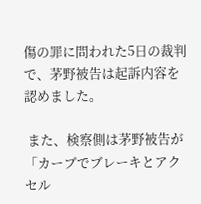傷の罪に問われた5日の裁判で、茅野被告は起訴内容を認めました。

 また、検察側は茅野被告が「カーブでブレーキとアクセル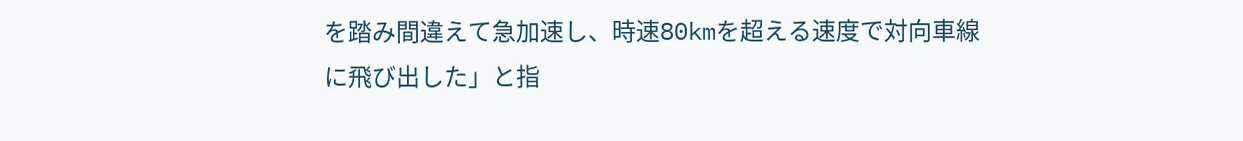を踏み間違えて急加速し、時速80kmを超える速度で対向車線に飛び出した」と指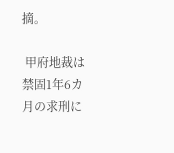摘。

 甲府地裁は禁固1年6カ月の求刑に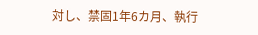対し、禁固1年6カ月、執行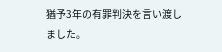猶予3年の有罪判決を言い渡しました。